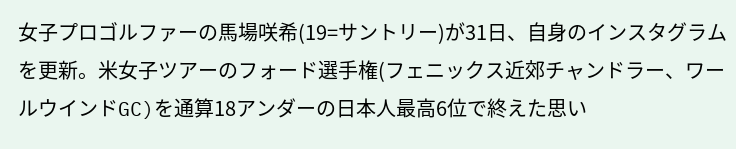女子プロゴルファーの馬場咲希(19=サントリー)が31日、自身のインスタグラムを更新。米女子ツアーのフォード選手権(フェニックス近郊チャンドラー、ワールウインドGC)を通算18アンダーの日本人最高6位で終えた思い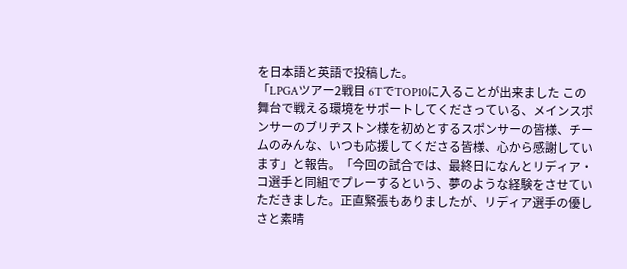を日本語と英語で投稿した。
「LPGAツアー2戦目 6TでTOP10に入ることが出来ました この舞台で戦える環境をサポートしてくださっている、メインスポンサーのブリヂストン様を初めとするスポンサーの皆様、チームのみんな、いつも応援してくださる皆様、心から感謝しています」と報告。「今回の試合では、最終日になんとリディア・コ選手と同組でプレーするという、夢のような経験をさせていただきました。正直緊張もありましたが、リディア選手の優しさと素晴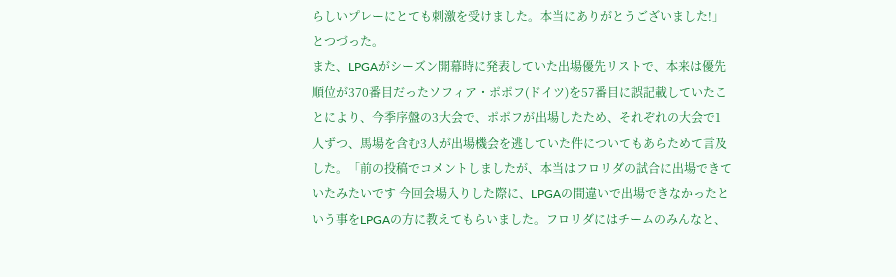らしいプレーにとても刺激を受けました。本当にありがとうございました!」とつづった。
また、LPGAがシーズン開幕時に発表していた出場優先リストで、本来は優先順位が370番目だったソフィア・ポポフ(ドイツ)を57番目に誤記載していたことにより、今季序盤の3大会で、ポポフが出場したため、それぞれの大会で1人ずつ、馬場を含む3人が出場機会を逃していた件についてもあらためて言及した。「前の投稿でコメントしましたが、本当はフロリダの試合に出場できていたみたいです 今回会場入りした際に、LPGAの間違いで出場できなかったという事をLPGAの方に教えてもらいました。フロリダにはチームのみんなと、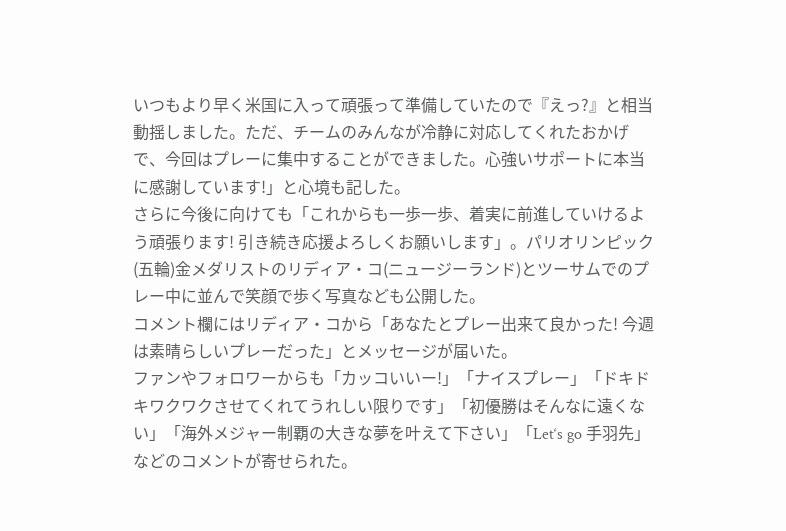いつもより早く米国に入って頑張って準備していたので『えっ?』と相当動揺しました。ただ、チームのみんなが冷静に対応してくれたおかげで、今回はプレーに集中することができました。心強いサポートに本当に感謝しています!」と心境も記した。
さらに今後に向けても「これからも一歩一歩、着実に前進していけるよう頑張ります! 引き続き応援よろしくお願いします」。パリオリンピック(五輪)金メダリストのリディア・コ(ニュージーランド)とツーサムでのプレー中に並んで笑顔で歩く写真なども公開した。
コメント欄にはリディア・コから「あなたとプレー出来て良かった! 今週は素晴らしいプレーだった」とメッセージが届いた。
ファンやフォロワーからも「カッコいいー!」「ナイスプレー」「ドキドキワクワクさせてくれてうれしい限りです」「初優勝はそんなに遠くない」「海外メジャー制覇の大きな夢を叶えて下さい」「Let‘s go 手羽先」などのコメントが寄せられた。